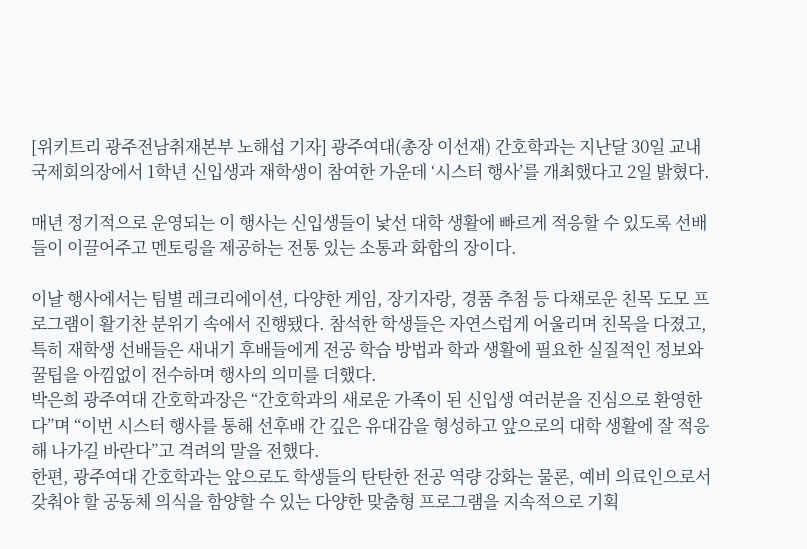[위키트리 광주전남취재본부 노해섭 기자] 광주여대(총장 이선재) 간호학과는 지난달 30일 교내 국제회의장에서 1학년 신입생과 재학생이 참여한 가운데 ‘시스터 행사’를 개최했다고 2일 밝혔다.

매년 정기적으로 운영되는 이 행사는 신입생들이 낯선 대학 생활에 빠르게 적응할 수 있도록 선배들이 이끌어주고 멘토링을 제공하는 전통 있는 소통과 화합의 장이다.

이날 행사에서는 팀별 레크리에이션, 다양한 게임, 장기자랑, 경품 추첨 등 다채로운 친목 도모 프로그램이 활기찬 분위기 속에서 진행됐다. 참석한 학생들은 자연스럽게 어울리며 친목을 다졌고, 특히 재학생 선배들은 새내기 후배들에게 전공 학습 방법과 학과 생활에 필요한 실질적인 정보와 꿀팁을 아낌없이 전수하며 행사의 의미를 더했다.
박은희 광주여대 간호학과장은 “간호학과의 새로운 가족이 된 신입생 여러분을 진심으로 환영한다”며 “이번 시스터 행사를 통해 선후배 간 깊은 유대감을 형성하고 앞으로의 대학 생활에 잘 적응해 나가길 바란다”고 격려의 말을 전했다.
한편, 광주여대 간호학과는 앞으로도 학생들의 탄탄한 전공 역량 강화는 물론, 예비 의료인으로서 갖춰야 할 공동체 의식을 함양할 수 있는 다양한 맞춤형 프로그램을 지속적으로 기획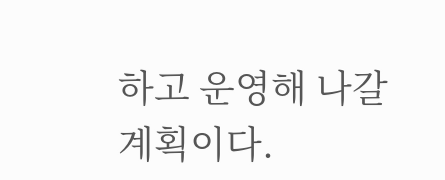하고 운영해 나갈 계획이다.